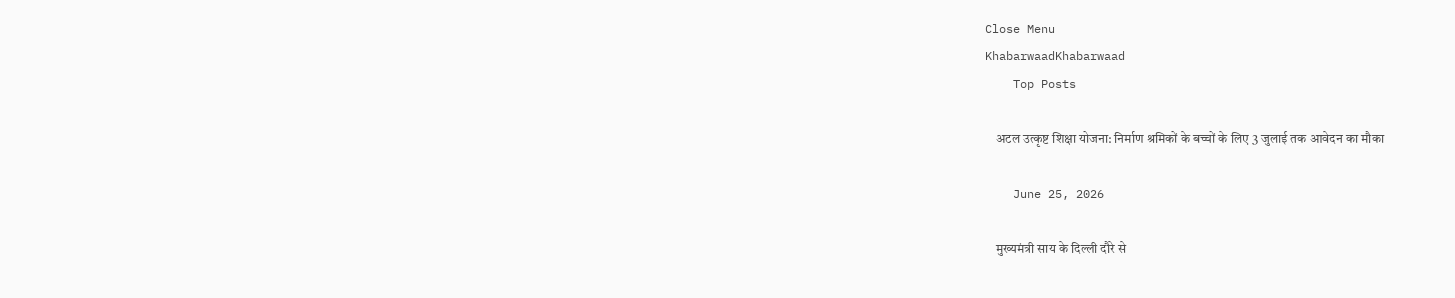Close Menu
KhabarwaadKhabarwaad
    Top Posts

    अटल उत्कृष्ट शिक्षा योजना: निर्माण श्रमिकों के बच्चों के लिए 3 जुलाई तक आवेदन का मौका

    June 25, 2026

    मुख्यमंत्री साय के दिल्ली दौरे से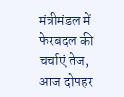मंत्रीमंडल में फेरबदल की चर्चाएं तेज, आज दोपहर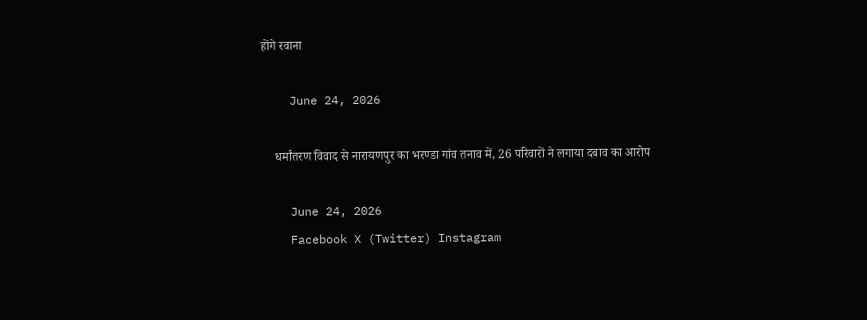होंगे रवाना

    June 24, 2026

    धर्मांतरण विवाद से नारायणपुर का भरण्डा गांव तनाव में, 26 परिवारों ने लगाया दबाव का आरोप

    June 24, 2026
    Facebook X (Twitter) Instagram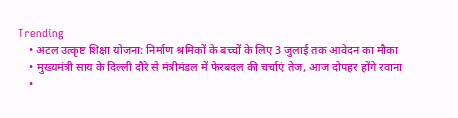Trending
    • अटल उत्कृष्ट शिक्षा योजना: निर्माण श्रमिकों के बच्चों के लिए 3 जुलाई तक आवेदन का मौका
    • मुख्यमंत्री साय के दिल्ली दौरे से मंत्रीमंडल में फेरबदल की चर्चाएं तेज, आज दोपहर होंगे रवाना
    •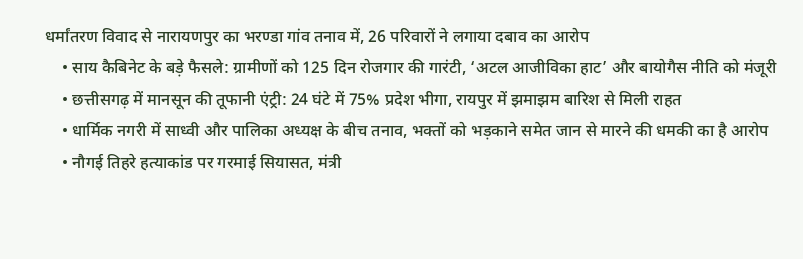धर्मांतरण विवाद से नारायणपुर का भरण्डा गांव तनाव में, 26 परिवारों ने लगाया दबाव का आरोप
    • साय कैबिनेट के बड़े फैसले: ग्रामीणों को 125 दिन रोजगार की गारंटी, ‘अटल आजीविका हाट’ और बायोगैस नीति को मंजूरी
    • छत्तीसगढ़ में मानसून की तूफानी एंट्री: 24 घंटे में 75% प्रदेश भीगा, रायपुर में झमाझम बारिश से मिली राहत
    • धार्मिक नगरी में साध्वी और पालिका अध्यक्ष के बीच तनाव, भक्तों को भड़काने समेत जान से मारने की धमकी का है आरोप
    • नौगई तिहरे हत्याकांड पर गरमाई सियासत, मंत्री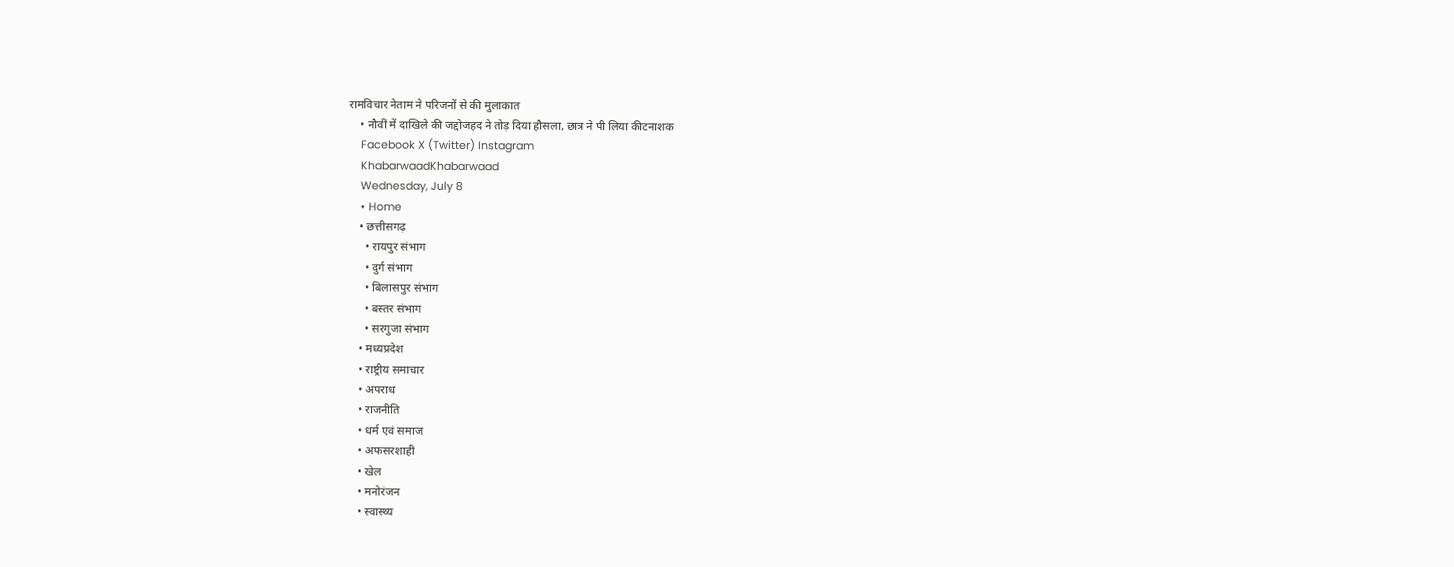रामविचार नेताम ने परिजनों से की मुलाकात
    • नौवीं में दाखिले की जद्दोजहद ने तोड़ दिया हौसला, छात्र ने पी लिया कीटनाशक
    Facebook X (Twitter) Instagram
    KhabarwaadKhabarwaad
    Wednesday, July 8
    • Home
    • छत्तीसगढ़
      • रायपुर संभाग
      • दुर्ग संभाग
      • बिलासपुर संभाग
      • बस्तर संभाग
      • सरगुजा संभाग
    • मध्यप्रदेश
    • राष्ट्रीय समाचार
    • अपराध
    • राजनीति
    • धर्म एवं समाज
    • अफसरशाही
    • खेल
    • मनोरंजन
    • स्वास्थ्य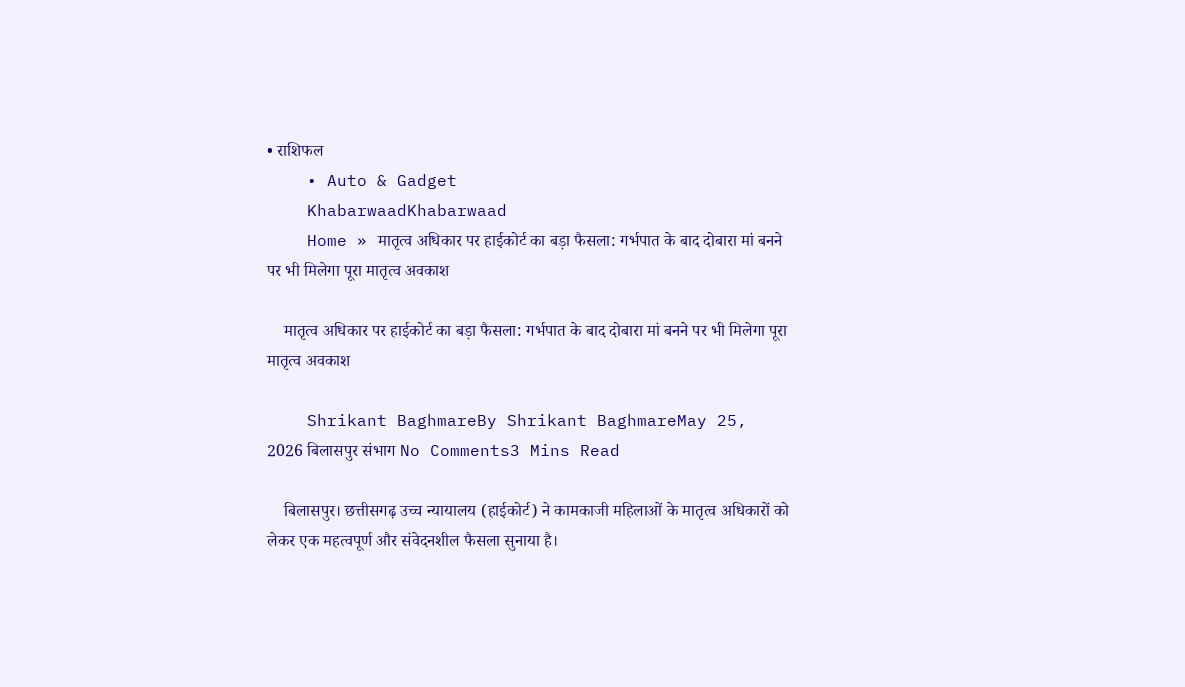• राशिफल
    • Auto & Gadget
    KhabarwaadKhabarwaad
    Home » मातृत्व अधिकार पर हाईकोर्ट का बड़ा फैसला: गर्भपात के बाद दोबारा मां बनने पर भी मिलेगा पूरा मातृत्व अवकाश

    मातृत्व अधिकार पर हाईकोर्ट का बड़ा फैसला: गर्भपात के बाद दोबारा मां बनने पर भी मिलेगा पूरा मातृत्व अवकाश

    Shrikant BaghmareBy Shrikant BaghmareMay 25, 2026 बिलासपुर संभाग No Comments3 Mins Read

    बिलासपुर। छत्तीसगढ़ उच्च न्यायालय (हाईकोर्ट) ने कामकाजी महिलाओं के मातृत्व अधिकारों को लेकर एक महत्वपूर्ण और संवेदनशील फैसला सुनाया है।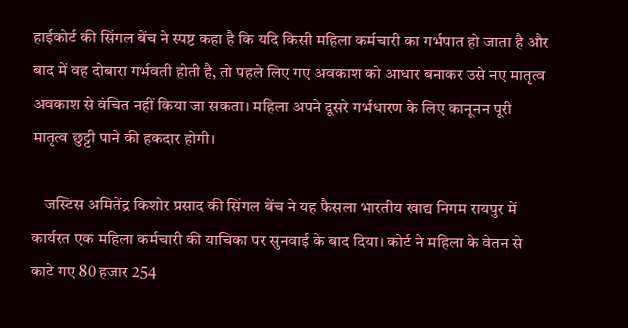हाईकोर्ट की सिंगल बेंच ने स्पष्ट कहा है कि यदि किसी महिला कर्मचारी का गर्भपात हो जाता है और बाद में वह दोबारा गर्भवती होती है, तो पहले लिए गए अवकाश को आधार बनाकर उसे नए मातृत्व अवकाश से वंचित नहीं किया जा सकता। महिला अपने दूसरे गर्भधारण के लिए कानूनन पूरी मातृत्व छुट्टी पाने की हकदार होगी।

    जस्टिस अमितेंद्र किशोर प्रसाद की सिंगल बेंच ने यह फैसला भारतीय खाद्य निगम रायपुर में कार्यरत एक महिला कर्मचारी की याचिका पर सुनवाई के बाद दिया। कोर्ट ने महिला के वेतन से काटे गए 80 हजार 254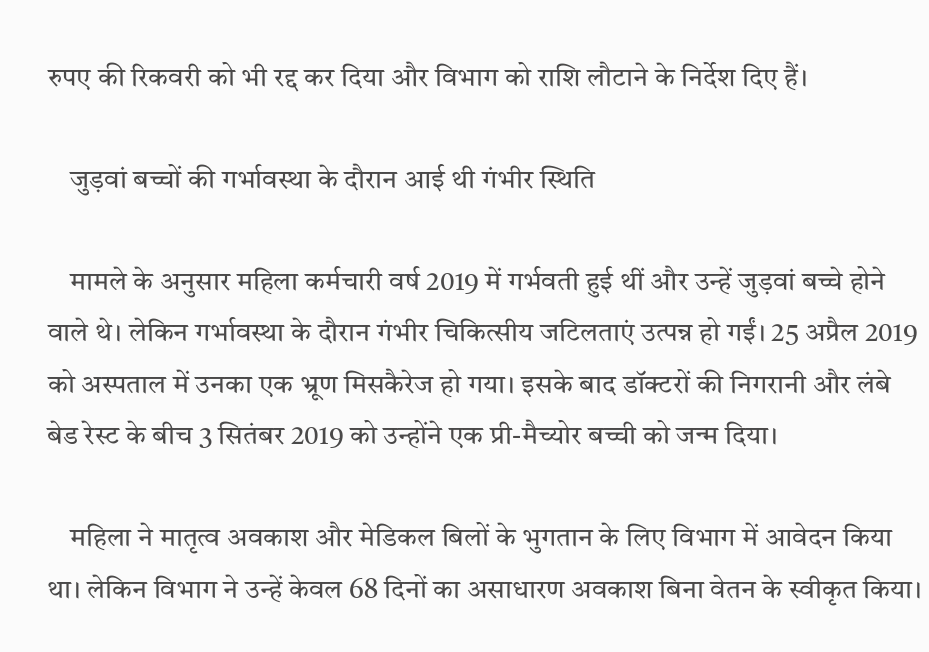रुपए की रिकवरी को भी रद्द कर दिया और विभाग को राशि लौटाने के निर्देश दिए हैं।

    जुड़वां बच्चों की गर्भावस्था के दौरान आई थी गंभीर स्थिति

    मामले के अनुसार महिला कर्मचारी वर्ष 2019 में गर्भवती हुई थीं और उन्हें जुड़वां बच्चे होने वाले थे। लेकिन गर्भावस्था के दौरान गंभीर चिकित्सीय जटिलताएं उत्पन्न हो गईं। 25 अप्रैल 2019 को अस्पताल में उनका एक भ्रूण मिसकैरेज हो गया। इसके बाद डॉक्टरों की निगरानी और लंबे बेड रेस्ट के बीच 3 सितंबर 2019 को उन्होंने एक प्री-मैच्योर बच्ची को जन्म दिया।

    महिला ने मातृत्व अवकाश और मेडिकल बिलों के भुगतान के लिए विभाग में आवेदन किया था। लेकिन विभाग ने उन्हें केवल 68 दिनों का असाधारण अवकाश बिना वेतन के स्वीकृत किया।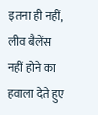इतना ही नहीं, लीव बैलेंस नहीं होने का हवाला देते हुए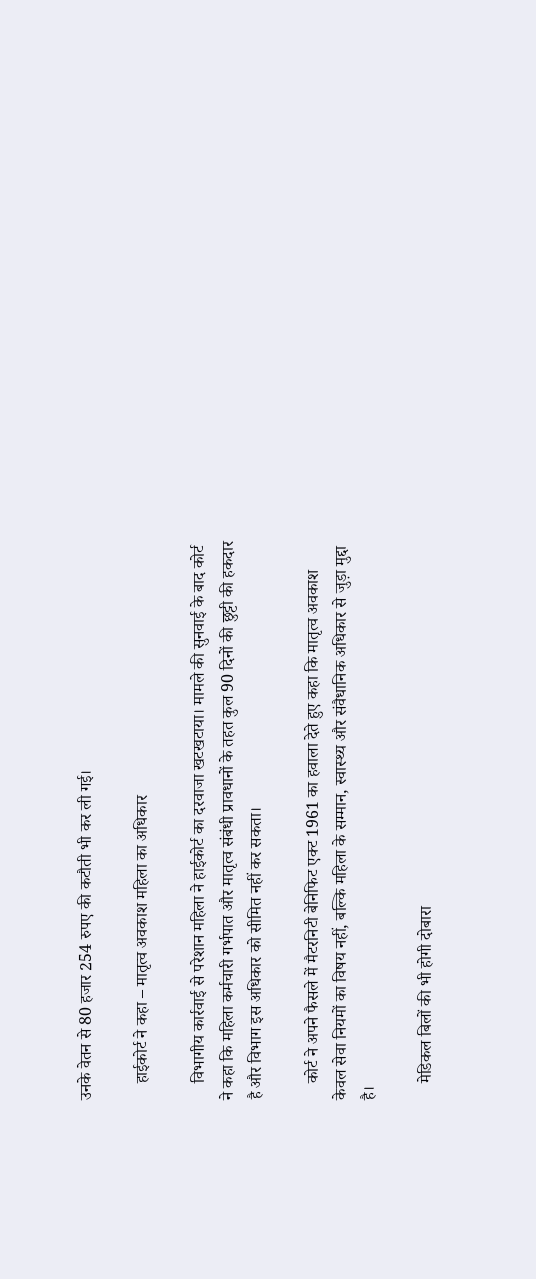उनके वेतन से 80 हजार 254 रुपए की कटौती भी कर ली गई।

    हाईकोर्ट ने कहा – मातृत्व अवकाश महिला का अधिकार

    विभागीय कार्रवाई से परेशान महिला ने हाईकोर्ट का दरवाजा खटखटाया। मामले की सुनवाई के बाद कोर्ट ने कहा कि महिला कर्मचारी गर्भपात और मातृत्व संबंधी प्रावधानों के तहत कुल 90 दिनों की छुट्टी की हकदार है और विभाग इस अधिकार को सीमित नहीं कर सकता।

    कोर्ट ने अपने फैसले में मैटरनिटी बेनिफिट एक्ट 1961 का हवाला देते हुए कहा कि मातृत्व अवकाश केवल सेवा नियमों का विषय नहीं, बल्कि महिला के सम्मान, स्वास्थ्य और संवैधानिक अधिकार से जुड़ा मुद्दा है।

    मेडिकल बिलों की भी होगी दोबारा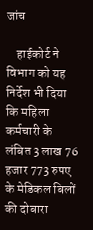जांच

    हाईकोर्ट ने विभाग को यह निर्देश भी दिया कि महिला कर्मचारी के लंबित 3 लाख 76 हजार 773 रुपए के मेडिकल बिलों की दोबारा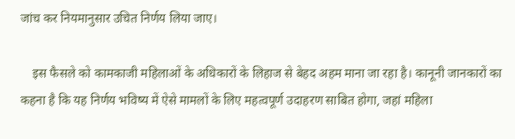जांच कर नियमानुसार उचित निर्णय लिया जाए।

    इस फैसले को कामकाजी महिलाओं के अधिकारों के लिहाज से बेहद अहम माना जा रहा है। कानूनी जानकारों का कहना है कि यह निर्णय भविष्य में ऐसे मामलों के लिए महत्वपूर्ण उदाहरण साबित होगा, जहां महिला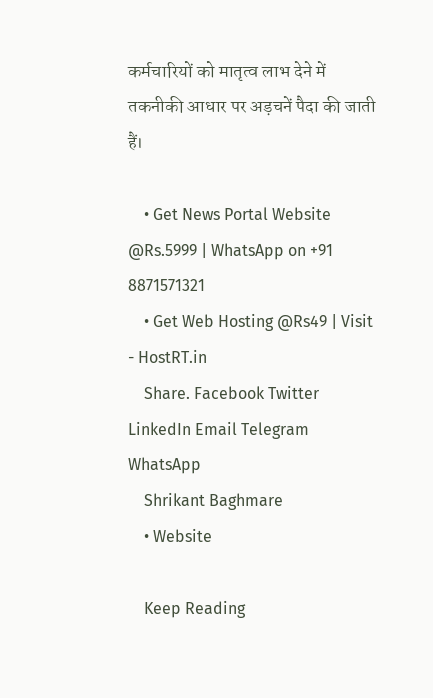कर्मचारियों को मातृत्व लाभ देने में तकनीकी आधार पर अड़चनें पैदा की जाती हैं।

    • Get News Portal Website @Rs.5999 | WhatsApp on +91 8871571321
    • Get Web Hosting @Rs49 | Visit - HostRT.in
    Share. Facebook Twitter LinkedIn Email Telegram WhatsApp
    Shrikant Baghmare
    • Website

    Keep Reading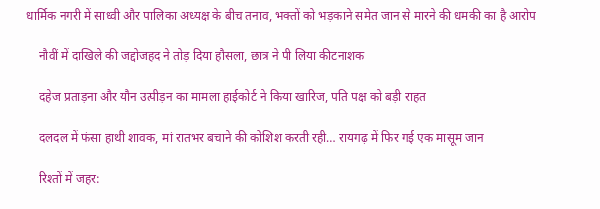धार्मिक नगरी में साध्वी और पालिका अध्यक्ष के बीच तनाव, भक्तों को भड़काने समेत जान से मारने की धमकी का है आरोप

    नौवीं में दाखिले की जद्दोजहद ने तोड़ दिया हौसला, छात्र ने पी लिया कीटनाशक

    दहेज प्रताड़ना और यौन उत्पीड़न का मामला हाईकोर्ट ने किया खारिज, पति पक्ष को बड़ी राहत

    दलदल में फंसा हाथी शावक, मां रातभर बचाने की कोशिश करती रही… रायगढ़ में फिर गई एक मासूम जान

    रिश्तों में जहर: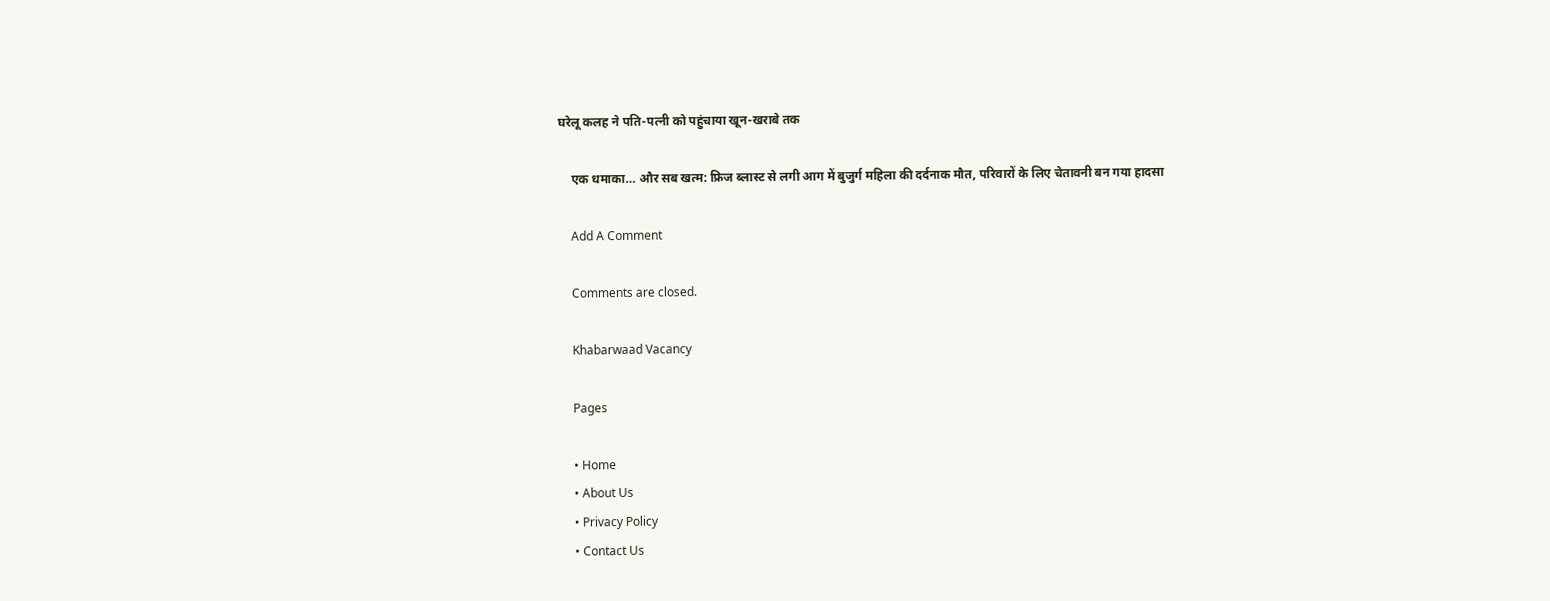घरेलू कलह ने पति-पत्नी को पहुंचाया खून-खराबे तक

    एक धमाका… और सब खत्म: फ्रिज ब्लास्ट से लगी आग में बुजुर्ग महिला की दर्दनाक मौत, परिवारों के लिए चेतावनी बन गया हादसा

    Add A Comment

    Comments are closed.

    Khabarwaad Vacancy

    Pages

    • Home
    • About Us
    • Privacy Policy
    • Contact Us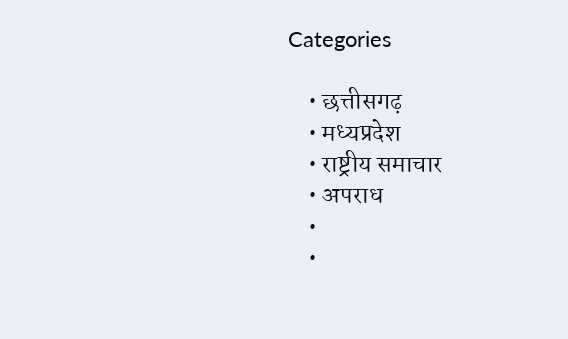Categories

    • छत्तीसगढ़
    • मध्यप्रदेश
    • राष्ट्रीय समाचार
    • अपराध
    •
    •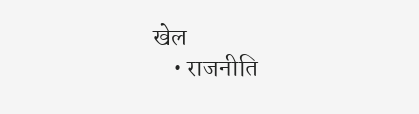खेल
    • राजनीति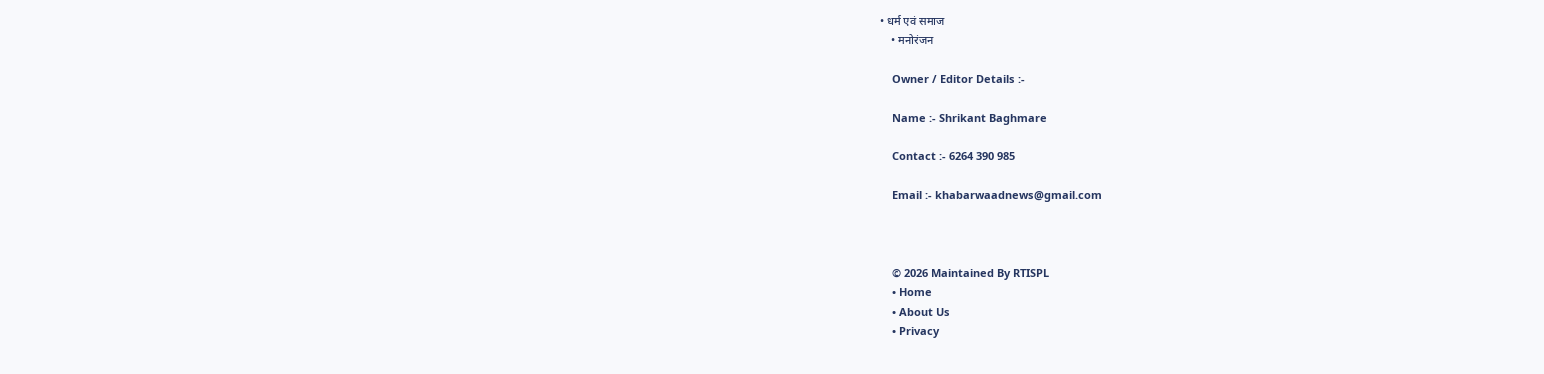• धर्म एवं समाज
    • मनोरंजन

    Owner / Editor Details :-

    Name :- Shrikant Baghmare

    Contact :- 6264 390 985

    Email :- khabarwaadnews@gmail.com



    © 2026 Maintained By RTISPL
    • Home
    • About Us
    • Privacy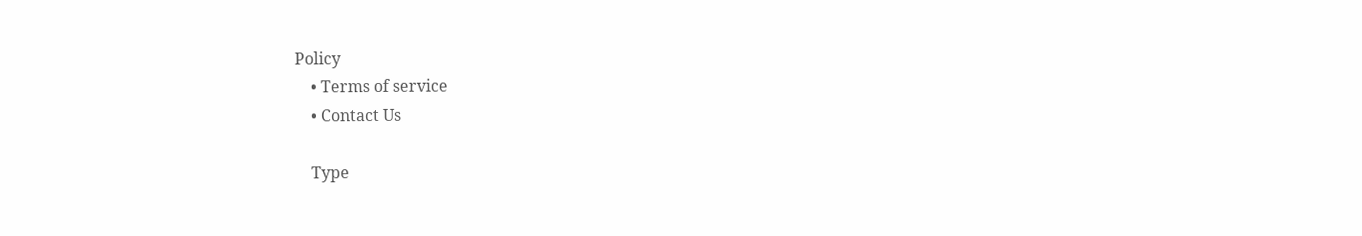Policy
    • Terms of service
    • Contact Us

    Type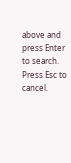above and press Enter to search. Press Esc to cancel.